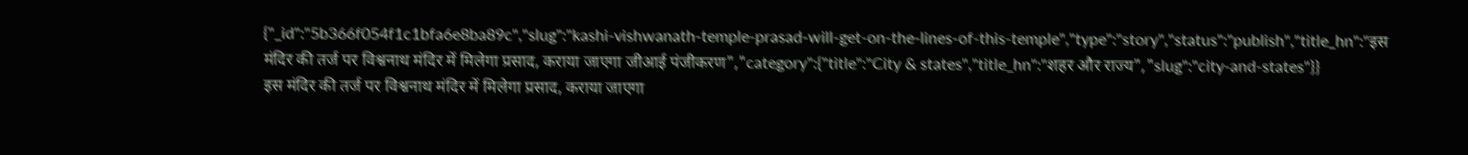{"_id":"5b366f054f1c1bfa6e8ba89c","slug":"kashi-vishwanath-temple-prasad-will-get-on-the-lines-of-this-temple","type":"story","status":"publish","title_hn":"इस मंदिर की तर्ज पर विश्वनाथ मंदिर में मिलेगा प्रसाद, कराया जाएगा जीआई पंजीकरण","category":{"title":"City & states","title_hn":"शहर और राज्य","slug":"city-and-states"}}
इस मंदिर की तर्ज पर विश्वनाथ मंदिर में मिलेगा प्रसाद, कराया जाएगा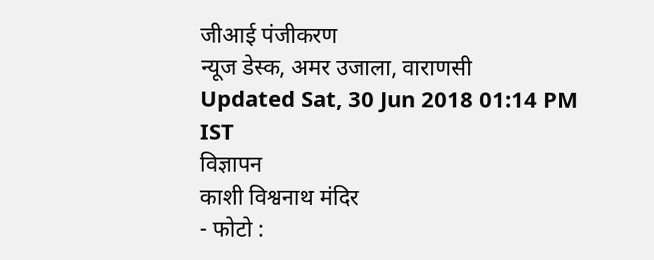जीआई पंजीकरण
न्यूज डेस्क, अमर उजाला, वाराणसी
Updated Sat, 30 Jun 2018 01:14 PM IST
विज्ञापन
काशी विश्वनाथ मंदिर
- फोटो :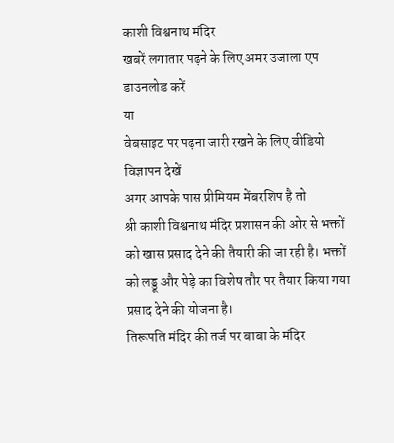काशी विश्वनाथ मंदिर
खबरें लगातार पढ़ने के लिए अमर उजाला एप डाउनलोड करें
या
वेबसाइट पर पढ़ना जारी रखने के लिए वीडियो विज्ञापन देखें
अगर आपके पास प्रीमियम मेंबरशिप है तो
श्री काशी विश्वनाथ मंदिर प्रशासन की ओर से भक्तों को खास प्रसाद देने की तैयारी की जा रही है। भक्तों को लड्डू और पेड़े का विशेष तौर पर तैयार किया गया प्रसाद देने की योजना है।
तिरूपति मंदिर की तर्ज पर बाबा के मंदिर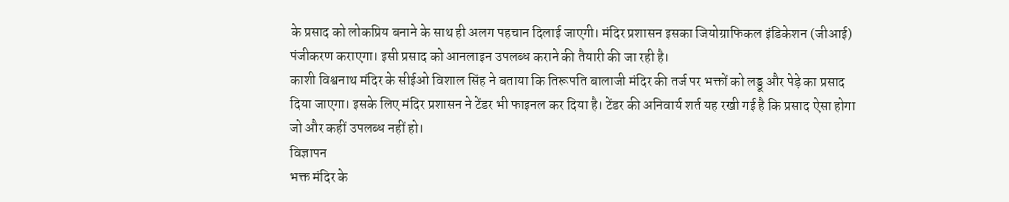के प्रसाद को लोकप्रिय बनाने के साथ ही अलग पहचान दिलाई जाएगी। मंदिर प्रशासन इसका जियोग्राफिकल इंडिकेशन (जीआई) पंजीकरण कराएगा। इसी प्रसाद को आनलाइन उपलब्ध कराने की तैयारी की जा रही है।
काशी विश्वनाथ मंदिर के सीईओ विशाल सिंह ने बताया कि तिरूपति बालाजी मंदिर की तर्ज पर भक्तों को लड्डू और पेड़े का प्रसाद दिया जाएगा। इसके लिए मंदिर प्रशासन ने टेंडर भी फाइनल कर दिया है। टेंडर की अनिवार्य शर्त यह रखी गई है कि प्रसाद ऐसा होगा जो और कहीं उपलब्ध नहीं हो।
विज्ञापन
भक्त मंदिर के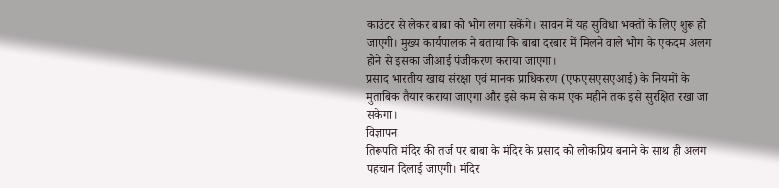काउंटर से लेकर बाबा को भोग लगा सकेंगे। सावन में यह सुविधा भक्तों के लिए शुरू हो जाएगी। मुख्य कार्यपालक ने बताया कि बाबा दरबार में मिलने वाले भोग के एकदम अलग होने से इसका जीआई पंजीकरण कराया जाएगा।
प्रसाद भारतीय खाद्य संरक्षा एवं मानक प्राधिकरण (एफएसएसएआई) के नियमों के मुताबिक तैयार कराया जाएगा और इसे कम से कम एक महीने तक इसे सुरक्षित रखा जा सकेगा।
विज्ञापन
तिरूपति मंदिर की तर्ज पर बाबा के मंदिर के प्रसाद को लोकप्रिय बनाने के साथ ही अलग पहचान दिलाई जाएगी। मंदिर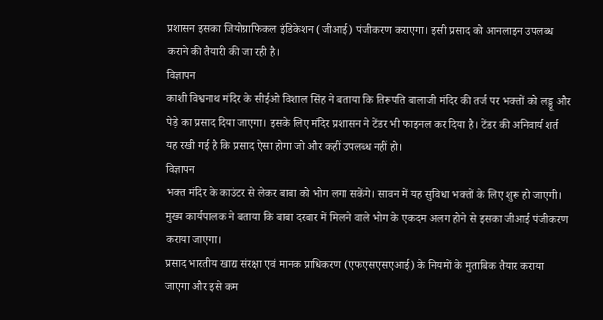प्रशासन इसका जियोग्राफिकल इंडिकेशन (जीआई) पंजीकरण कराएगा। इसी प्रसाद को आनलाइन उपलब्ध कराने की तैयारी की जा रही है।
विज्ञापन
काशी विश्वनाथ मंदिर के सीईओ विशाल सिंह ने बताया कि तिरूपति बालाजी मंदिर की तर्ज पर भक्तों को लड्डू और पेड़े का प्रसाद दिया जाएगा। इसके लिए मंदिर प्रशासन ने टेंडर भी फाइनल कर दिया है। टेंडर की अनिवार्य शर्त यह रखी गई है कि प्रसाद ऐसा होगा जो और कहीं उपलब्ध नहीं हो।
विज्ञापन
भक्त मंदिर के काउंटर से लेकर बाबा को भोग लगा सकेंगे। सावन में यह सुविधा भक्तों के लिए शुरू हो जाएगी। मुख्य कार्यपालक ने बताया कि बाबा दरबार में मिलने वाले भोग के एकदम अलग होने से इसका जीआई पंजीकरण कराया जाएगा।
प्रसाद भारतीय खाद्य संरक्षा एवं मानक प्राधिकरण (एफएसएसएआई) के नियमों के मुताबिक तैयार कराया जाएगा और इसे कम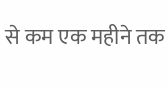से कम एक महीने तक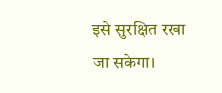इसे सुरक्षित रखा जा सकेगा।